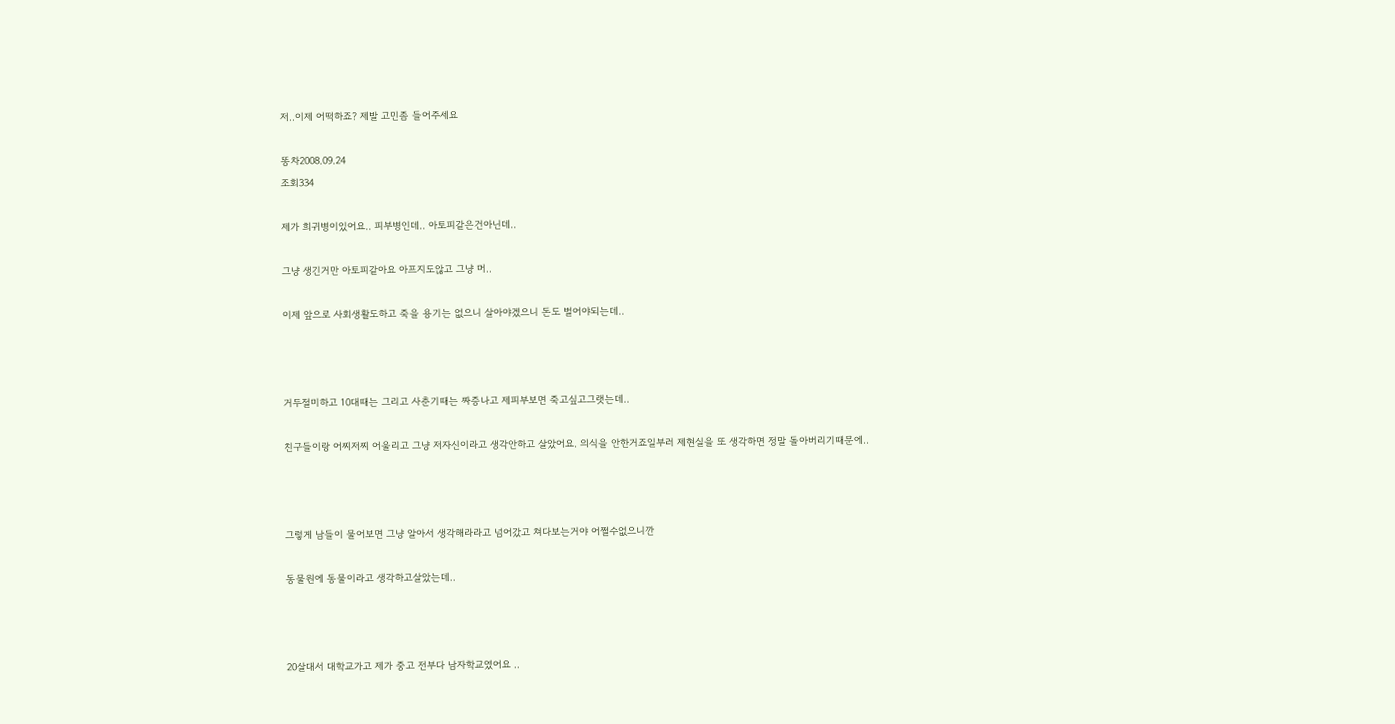저..이제 어떡하죠? 제발 고민좀 들어주세요

똥차2008.09.24
조회334

제가 희귀병이있어요.. 피부병인데.. 아토피같은건아닌데..

그냥 생긴거만 아토피같아요 아프지도않고 그냥 머..

이제 앞으로 사회생활도하고 죽을 용기는 없으니 살아야겠으니 돈도 벌어야되는데..



거두절미하고 10대때는 그리고 사춘기때는 짜증나고 제피부보면 죽고싶고그랫는데..

친구들이랑 어찌저찌 어울리고 그냥 저자신이라고 생각안하고 살았어요. 의식을 안한거죠일부러 제현실을 또 생각하면 정말 돌아버리기때문에..



그렇게 남들이 물어보면 그냥 알아서 생각해라라고 넘어갔고 쳐다보는거야 어쩔수없으니깐

동물원에 동물이라고 생각하고살았는데..



20살대서 대학교가고 제가 중고 전부다 남자학교였어요 ..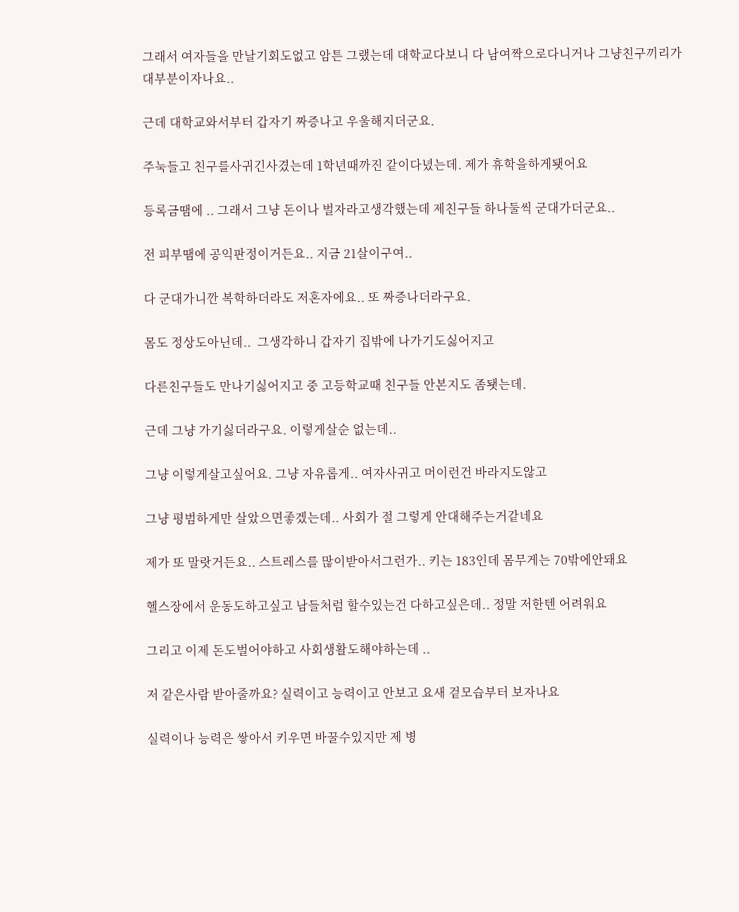그래서 여자들을 만날기회도없고 암튼 그랬는데 대학교다보니 다 남여짝으로다니거나 그냥친구끼리가 대부분이자나요..

근데 대학교와서부터 갑자기 짜증나고 우울해지더군요.

주눅들고 친구를사귀긴사겼는데 1학년때까진 같이다녔는데. 제가 휴학을하게됏어요

등록금땜에 .. 그래서 그냥 돈이나 벌자라고생각했는데 제친구들 하나둘씩 군대가더군요..

전 피부땜에 공익판정이거든요.. 지금 21살이구여..

다 군대가니깐 복학하더라도 저혼자에요.. 또 짜증나더라구요.

몸도 정상도아닌데..  그생각하니 갑자기 집밖에 나가기도싫어지고

다른친구들도 만나기싫어지고 중 고등학교때 친구들 안본지도 좀됏는데.

근데 그냥 가기싫더라구요. 이렇게살순 없는데..

그냥 이렇게살고싶어요. 그냥 자유롭게.. 여자사귀고 머이런건 바라지도않고

그냥 평범하게만 살았으면좋겠는데.. 사회가 절 그렇게 안대해주는거같네요

제가 또 말랏거든요.. 스트레스를 많이받아서그런가.. 키는 183인데 몸무게는 70밖에안돼요

헬스장에서 운동도하고싶고 남들처럼 할수있는건 다하고싶은데.. 정말 저한텐 어려워요

그리고 이제 돈도벌어야하고 사회생활도해야하는데 ..

저 같은사람 받아줄까요? 실력이고 능력이고 안보고 요새 겉모습부터 보자나요

실력이나 능력은 쌓아서 키우면 바꿀수있지만 제 병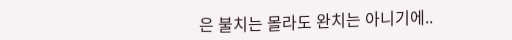은 불치는 몰라도 완치는 아니기에..